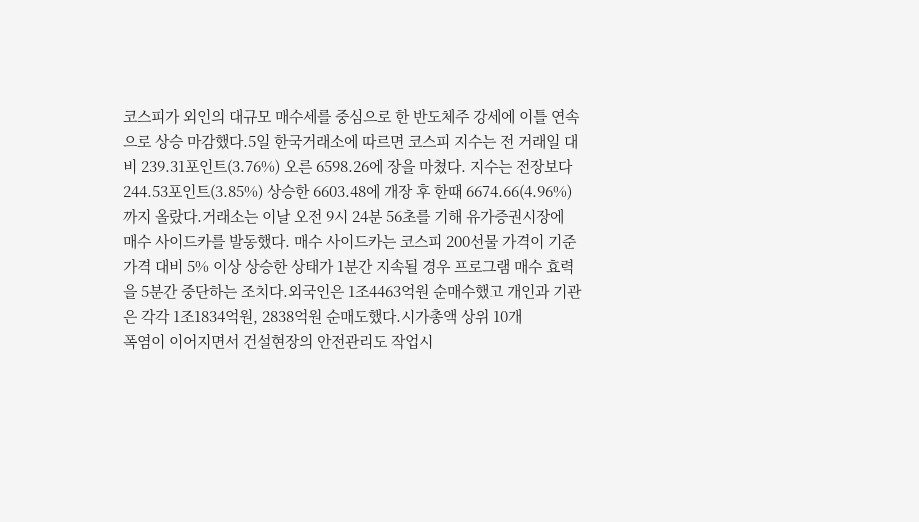코스피가 외인의 대규모 매수세를 중심으로 한 반도체주 강세에 이틀 연속으로 상승 마감했다.5일 한국거래소에 따르면 코스피 지수는 전 거래일 대비 239.31포인트(3.76%) 오른 6598.26에 장을 마쳤다. 지수는 전장보다 244.53포인트(3.85%) 상승한 6603.48에 개장 후 한때 6674.66(4.96%)까지 올랐다.거래소는 이날 오전 9시 24분 56초를 기해 유가증권시장에 매수 사이드카를 발동했다. 매수 사이드카는 코스피 200선물 가격이 기준가격 대비 5% 이상 상승한 상태가 1분간 지속될 경우 프로그램 매수 효력을 5분간 중단하는 조치다.외국인은 1조4463억원 순매수했고 개인과 기관은 각각 1조1834억원, 2838억원 순매도했다.시가총액 상위 10개
폭염이 이어지면서 건설현장의 안전관리도 작업시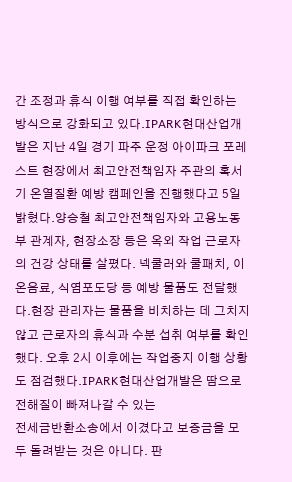간 조정과 휴식 이행 여부를 직접 확인하는 방식으로 강화되고 있다.IPARK현대산업개발은 지난 4일 경기 파주 운정 아이파크 포레스트 현장에서 최고안전책임자 주관의 혹서기 온열질환 예방 캠페인을 진행했다고 5일 밝혔다.양승철 최고안전책임자와 고용노동부 관계자, 현장소장 등은 옥외 작업 근로자의 건강 상태를 살폈다. 넥쿨러와 쿨패치, 이온음료, 식염포도당 등 예방 물품도 전달했다.현장 관리자는 물품을 비치하는 데 그치지 않고 근로자의 휴식과 수분 섭취 여부를 확인했다. 오후 2시 이후에는 작업중지 이행 상황도 점검했다.IPARK현대산업개발은 땀으로 전해질이 빠져나갈 수 있는
전세금반환소송에서 이겼다고 보증금을 모두 돌려받는 것은 아니다. 판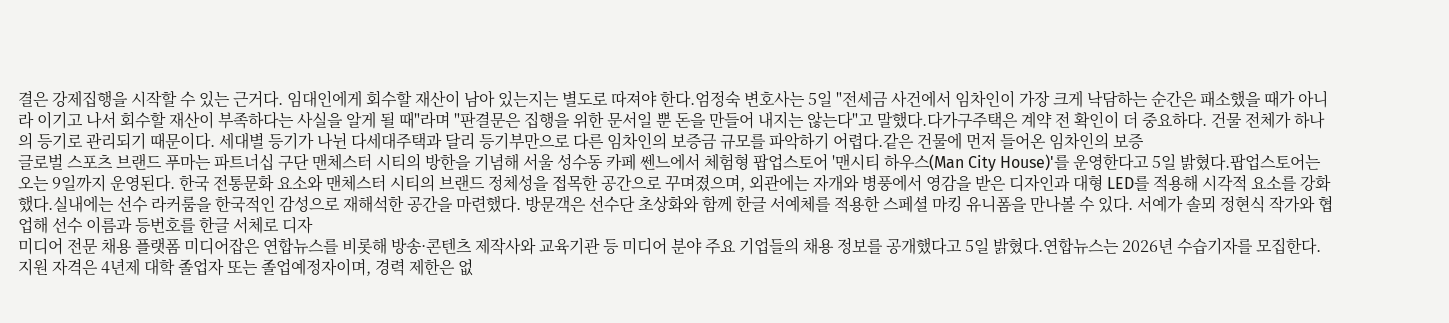결은 강제집행을 시작할 수 있는 근거다. 임대인에게 회수할 재산이 남아 있는지는 별도로 따져야 한다.엄정숙 변호사는 5일 "전세금 사건에서 임차인이 가장 크게 낙담하는 순간은 패소했을 때가 아니라 이기고 나서 회수할 재산이 부족하다는 사실을 알게 될 때"라며 "판결문은 집행을 위한 문서일 뿐 돈을 만들어 내지는 않는다"고 말했다.다가구주택은 계약 전 확인이 더 중요하다. 건물 전체가 하나의 등기로 관리되기 때문이다. 세대별 등기가 나뉜 다세대주택과 달리 등기부만으로 다른 임차인의 보증금 규모를 파악하기 어렵다.같은 건물에 먼저 들어온 임차인의 보증
글로벌 스포츠 브랜드 푸마는 파트너십 구단 맨체스터 시티의 방한을 기념해 서울 성수동 카페 쎈느에서 체험형 팝업스토어 '맨시티 하우스(Man City House)'를 운영한다고 5일 밝혔다.팝업스토어는 오는 9일까지 운영된다. 한국 전통문화 요소와 맨체스터 시티의 브랜드 정체성을 접목한 공간으로 꾸며졌으며, 외관에는 자개와 병풍에서 영감을 받은 디자인과 대형 LED를 적용해 시각적 요소를 강화했다.실내에는 선수 라커룸을 한국적인 감성으로 재해석한 공간을 마련했다. 방문객은 선수단 초상화와 함께 한글 서예체를 적용한 스페셜 마킹 유니폼을 만나볼 수 있다. 서예가 솔뫼 정현식 작가와 협업해 선수 이름과 등번호를 한글 서체로 디자
미디어 전문 채용 플랫폼 미디어잡은 연합뉴스를 비롯해 방송·콘텐츠 제작사와 교육기관 등 미디어 분야 주요 기업들의 채용 정보를 공개했다고 5일 밝혔다.연합뉴스는 2026년 수습기자를 모집한다. 지원 자격은 4년제 대학 졸업자 또는 졸업예정자이며, 경력 제한은 없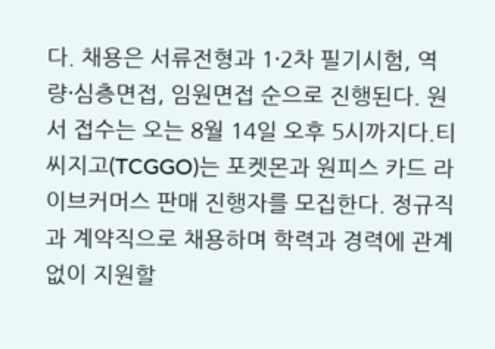다. 채용은 서류전형과 1·2차 필기시험, 역량·심층면접, 임원면접 순으로 진행된다. 원서 접수는 오는 8월 14일 오후 5시까지다.티씨지고(TCGGO)는 포켓몬과 원피스 카드 라이브커머스 판매 진행자를 모집한다. 정규직과 계약직으로 채용하며 학력과 경력에 관계없이 지원할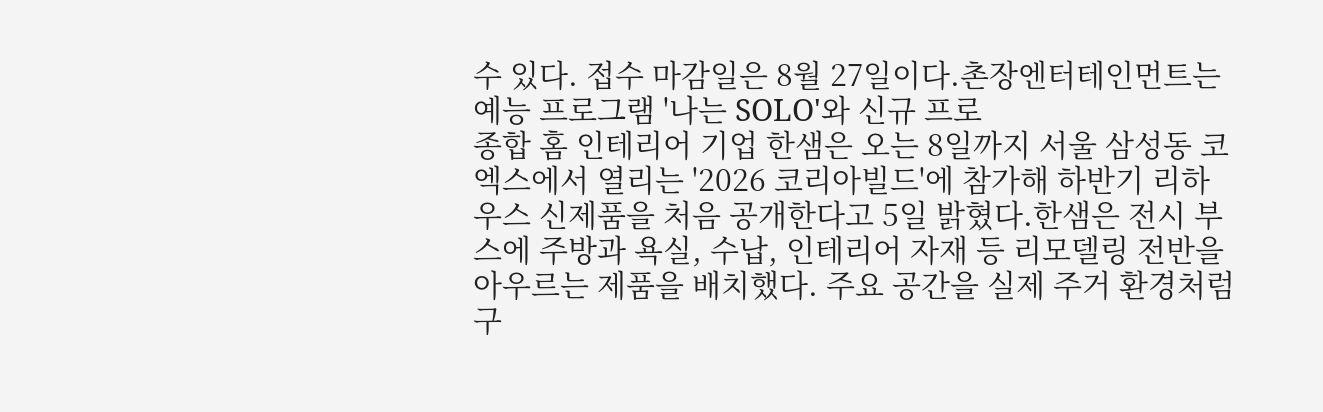수 있다. 접수 마감일은 8월 27일이다.촌장엔터테인먼트는 예능 프로그램 '나는 SOLO'와 신규 프로
종합 홈 인테리어 기업 한샘은 오는 8일까지 서울 삼성동 코엑스에서 열리는 '2026 코리아빌드'에 참가해 하반기 리하우스 신제품을 처음 공개한다고 5일 밝혔다.한샘은 전시 부스에 주방과 욕실, 수납, 인테리어 자재 등 리모델링 전반을 아우르는 제품을 배치했다. 주요 공간을 실제 주거 환경처럼 구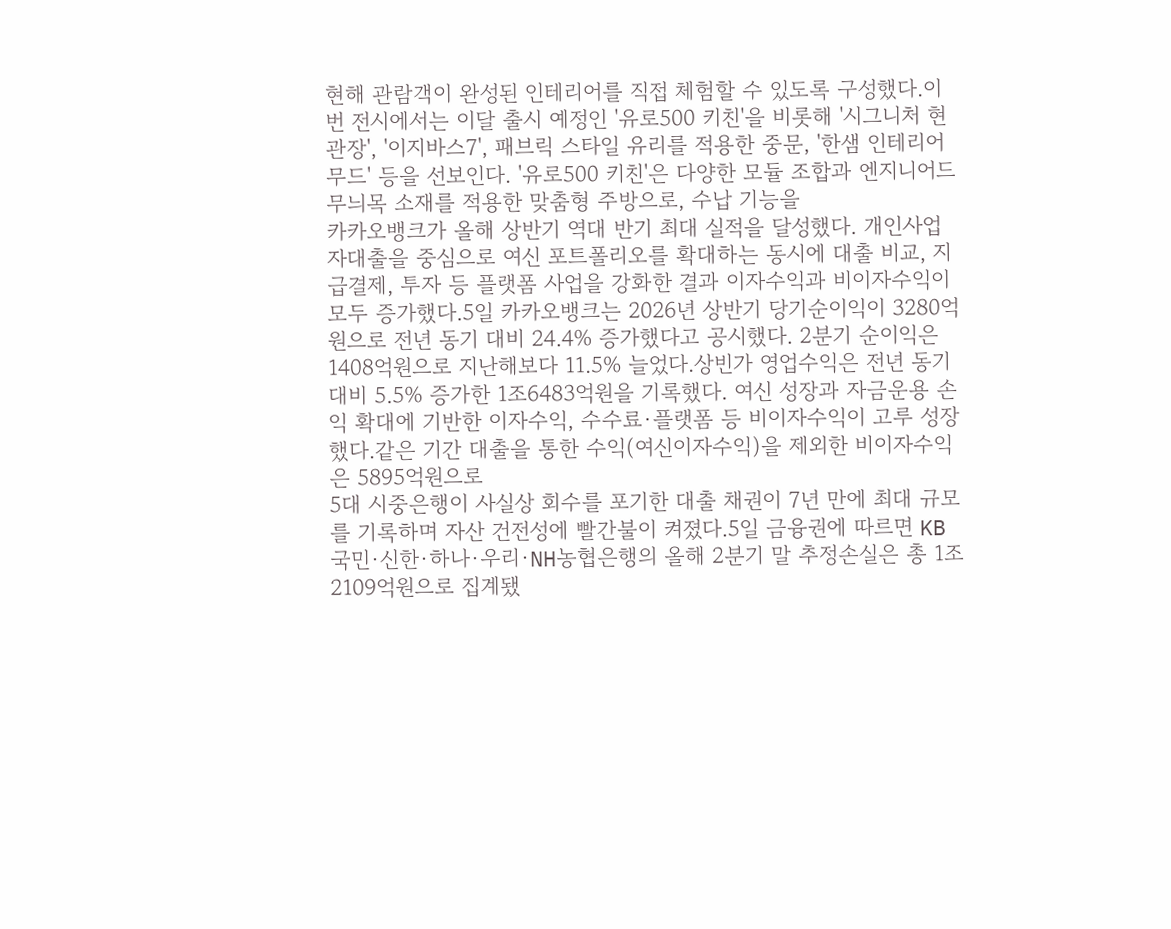현해 관람객이 완성된 인테리어를 직접 체험할 수 있도록 구성했다.이번 전시에서는 이달 출시 예정인 '유로500 키친'을 비롯해 '시그니처 현관장', '이지바스7', 패브릭 스타일 유리를 적용한 중문, '한샘 인테리어 무드' 등을 선보인다. '유로500 키친'은 다양한 모듈 조합과 엔지니어드 무늬목 소재를 적용한 맞춤형 주방으로, 수납 기능을
카카오뱅크가 올해 상반기 역대 반기 최대 실적을 달성했다. 개인사업자대출을 중심으로 여신 포트폴리오를 확대하는 동시에 대출 비교, 지급결제, 투자 등 플랫폼 사업을 강화한 결과 이자수익과 비이자수익이 모두 증가했다.5일 카카오뱅크는 2026년 상반기 당기순이익이 3280억원으로 전년 동기 대비 24.4% 증가했다고 공시했다. 2분기 순이익은 1408억원으로 지난해보다 11.5% 늘었다.상빈가 영업수익은 전년 동기 대비 5.5% 증가한 1조6483억원을 기록했다. 여신 성장과 자금운용 손익 확대에 기반한 이자수익, 수수료·플랫폼 등 비이자수익이 고루 성장했다.같은 기간 대출을 통한 수익(여신이자수익)을 제외한 비이자수익은 5895억원으로
5대 시중은행이 사실상 회수를 포기한 대출 채권이 7년 만에 최대 규모를 기록하며 자산 건전성에 빨간불이 켜졌다.5일 금융권에 따르면 KB국민·신한·하나·우리·NH농협은행의 올해 2분기 말 추정손실은 총 1조2109억원으로 집계됐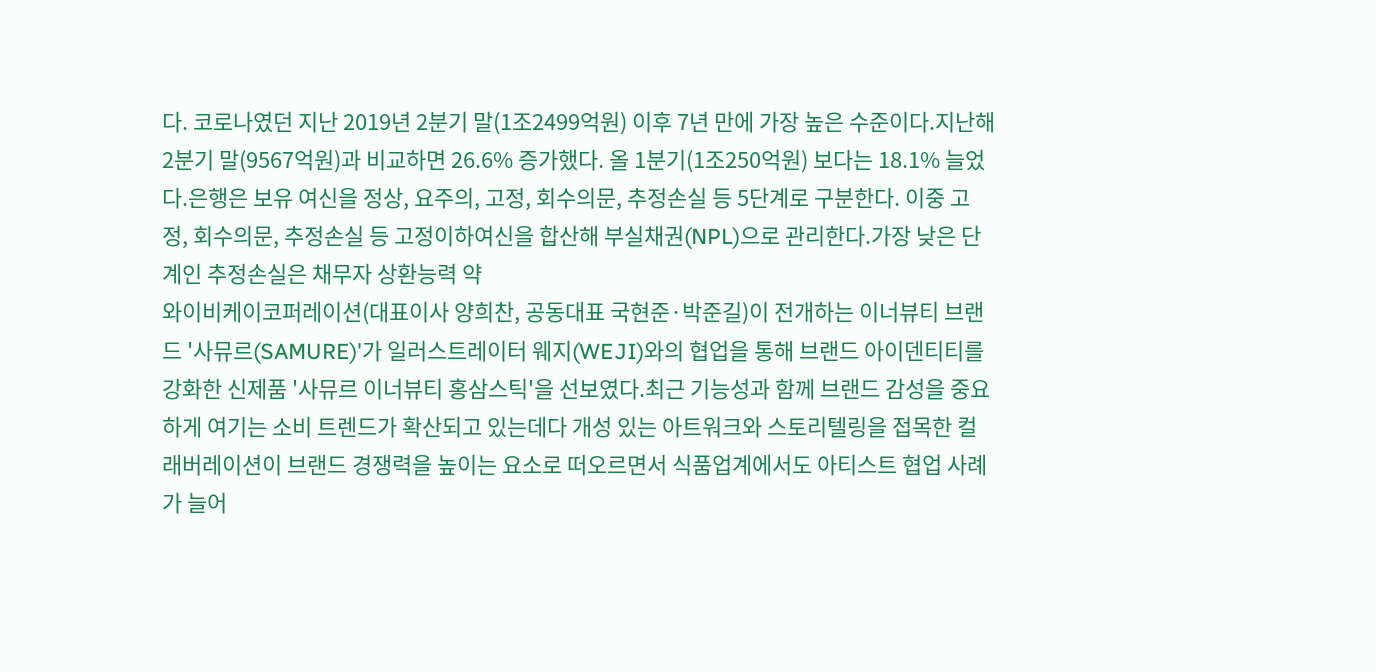다. 코로나였던 지난 2019년 2분기 말(1조2499억원) 이후 7년 만에 가장 높은 수준이다.지난해 2분기 말(9567억원)과 비교하면 26.6% 증가했다. 올 1분기(1조250억원) 보다는 18.1% 늘었다.은행은 보유 여신을 정상, 요주의, 고정, 회수의문, 추정손실 등 5단계로 구분한다. 이중 고정, 회수의문, 추정손실 등 고정이하여신을 합산해 부실채권(NPL)으로 관리한다.가장 낮은 단계인 추정손실은 채무자 상환능력 약
와이비케이코퍼레이션(대표이사 양희찬, 공동대표 국현준·박준길)이 전개하는 이너뷰티 브랜드 '사뮤르(SAMURE)'가 일러스트레이터 웨지(WEJI)와의 협업을 통해 브랜드 아이덴티티를 강화한 신제품 '사뮤르 이너뷰티 홍삼스틱'을 선보였다.최근 기능성과 함께 브랜드 감성을 중요하게 여기는 소비 트렌드가 확산되고 있는데다 개성 있는 아트워크와 스토리텔링을 접목한 컬래버레이션이 브랜드 경쟁력을 높이는 요소로 떠오르면서 식품업계에서도 아티스트 협업 사례가 늘어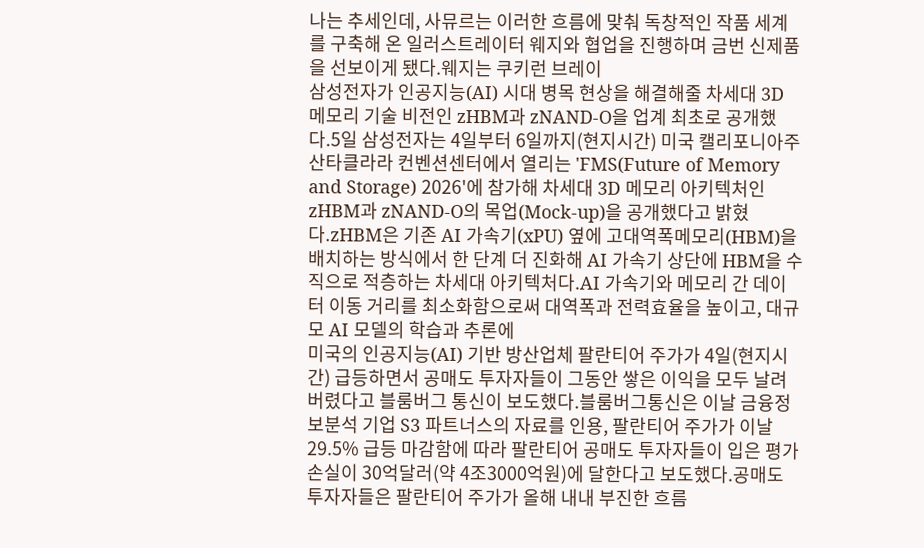나는 추세인데, 사뮤르는 이러한 흐름에 맞춰 독창적인 작품 세계를 구축해 온 일러스트레이터 웨지와 협업을 진행하며 금번 신제품을 선보이게 됐다.웨지는 쿠키런 브레이
삼성전자가 인공지능(AI) 시대 병목 현상을 해결해줄 차세대 3D 메모리 기술 비전인 zHBM과 zNAND-O을 업계 최초로 공개했다.5일 삼성전자는 4일부터 6일까지(현지시간) 미국 캘리포니아주 산타클라라 컨벤션센터에서 열리는 'FMS(Future of Memory and Storage) 2026'에 참가해 차세대 3D 메모리 아키텍처인 zHBM과 zNAND-O의 목업(Mock-up)을 공개했다고 밝혔다.zHBM은 기존 AI 가속기(xPU) 옆에 고대역폭메모리(HBM)을 배치하는 방식에서 한 단계 더 진화해 AI 가속기 상단에 HBM을 수직으로 적층하는 차세대 아키텍처다.AI 가속기와 메모리 간 데이터 이동 거리를 최소화함으로써 대역폭과 전력효율을 높이고, 대규모 AI 모델의 학습과 추론에
미국의 인공지능(AI) 기반 방산업체 팔란티어 주가가 4일(현지시간) 급등하면서 공매도 투자자들이 그동안 쌓은 이익을 모두 날려버렸다고 블룸버그 통신이 보도했다.블룸버그통신은 이날 금융정보분석 기업 S3 파트너스의 자료를 인용, 팔란티어 주가가 이날 29.5% 급등 마감함에 따라 팔란티어 공매도 투자자들이 입은 평가손실이 30억달러(약 4조3000억원)에 달한다고 보도했다.공매도 투자자들은 팔란티어 주가가 올해 내내 부진한 흐름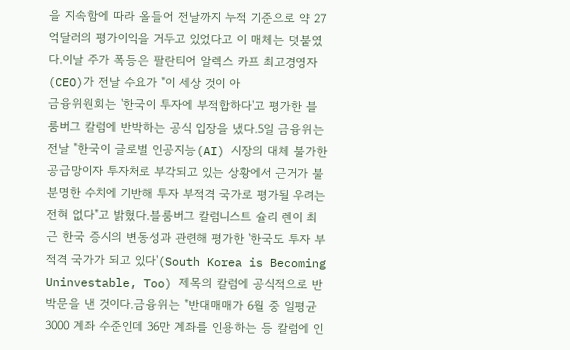을 지속함에 따라 올들어 전날까지 누적 기준으로 약 27억달러의 평가이익을 거두고 있었다고 이 매체는 덧붙였다.이날 주가 폭등은 팔란티어 알렉스 카프 최고경영자(CEO)가 전날 수요가 "이 세상 것이 아
금융위원회는 '한국이 투자에 부적합하다'고 평가한 블룸버그 칼럼에 반박하는 공식 입장을 냈다.5일 금융위는 전날 "한국이 글로벌 인공지능(AI) 시장의 대체 불가한 공급망이자 투자처로 부각되고 있는 상황에서 근거가 불분명한 수치에 기반해 투자 부적격 국가로 평가될 우려는 전혀 없다"고 밝혔다.블룸버그 칼럼니스트 슐리 렌이 최근 한국 증시의 변동성과 관련해 평가한 '한국도 투자 부적격 국가가 되고 있다'(South Korea is Becoming Uninvestable, Too) 제목의 칼럼에 공식적으로 반박문을 낸 것이다.금융위는 "반대매매가 6월 중 일평균 3000 계좌 수준인데 36만 계좌를 인용하는 등 칼럼에 인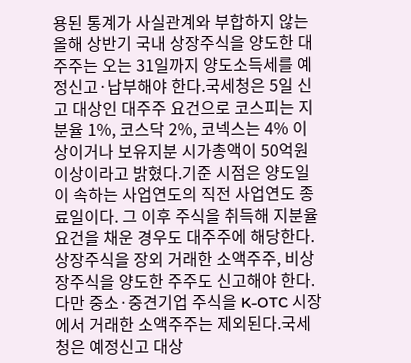용된 통계가 사실관계와 부합하지 않는
올해 상반기 국내 상장주식을 양도한 대주주는 오는 31일까지 양도소득세를 예정신고·납부해야 한다.국세청은 5일 신고 대상인 대주주 요건으로 코스피는 지분율 1%, 코스닥 2%, 코넥스는 4% 이상이거나 보유지분 시가총액이 50억원 이상이라고 밝혔다.기준 시점은 양도일이 속하는 사업연도의 직전 사업연도 종료일이다. 그 이후 주식을 취득해 지분율 요건을 채운 경우도 대주주에 해당한다.상장주식을 장외 거래한 소액주주, 비상장주식을 양도한 주주도 신고해야 한다. 다만 중소·중견기업 주식을 K-OTC 시장에서 거래한 소액주주는 제외된다.국세청은 예정신고 대상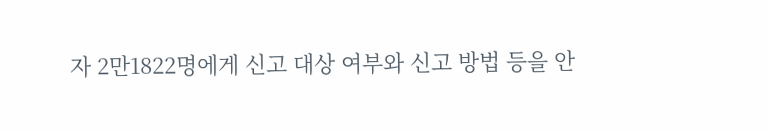자 2만1822명에게 신고 대상 여부와 신고 방법 등을 안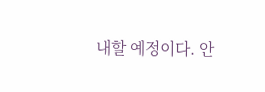내할 예정이다. 안